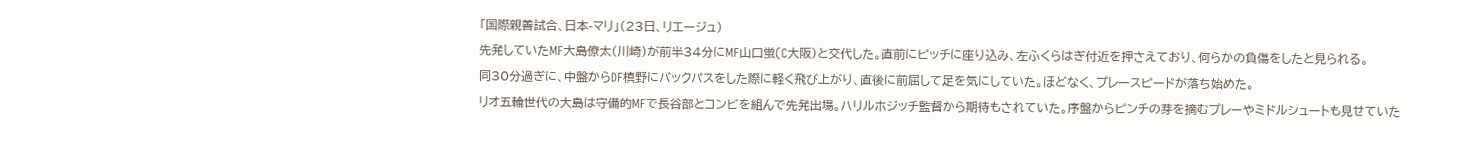「国際親善試合、日本-マリ」(23日、リエージュ)
先発していたMF大島僚太(川崎)が前半34分にMF山口蛍(C大阪)と交代した。直前にピッチに座り込み、左ふくらはぎ付近を押さえており、何らかの負傷をしたと見られる。
同30分過ぎに、中盤からDF槙野にバックパスをした際に軽く飛び上がり、直後に前屈して足を気にしていた。ほどなく、プレースピードが落ち始めた。
リオ五輪世代の大島は守備的MFで長谷部とコンビを組んで先発出場。ハリルホジッチ監督から期待もされていた。序盤からピンチの芽を摘むプレーやミドルシュートも見せていた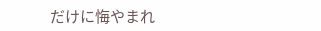だけに悔やまれ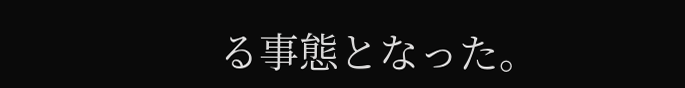る事態となった。